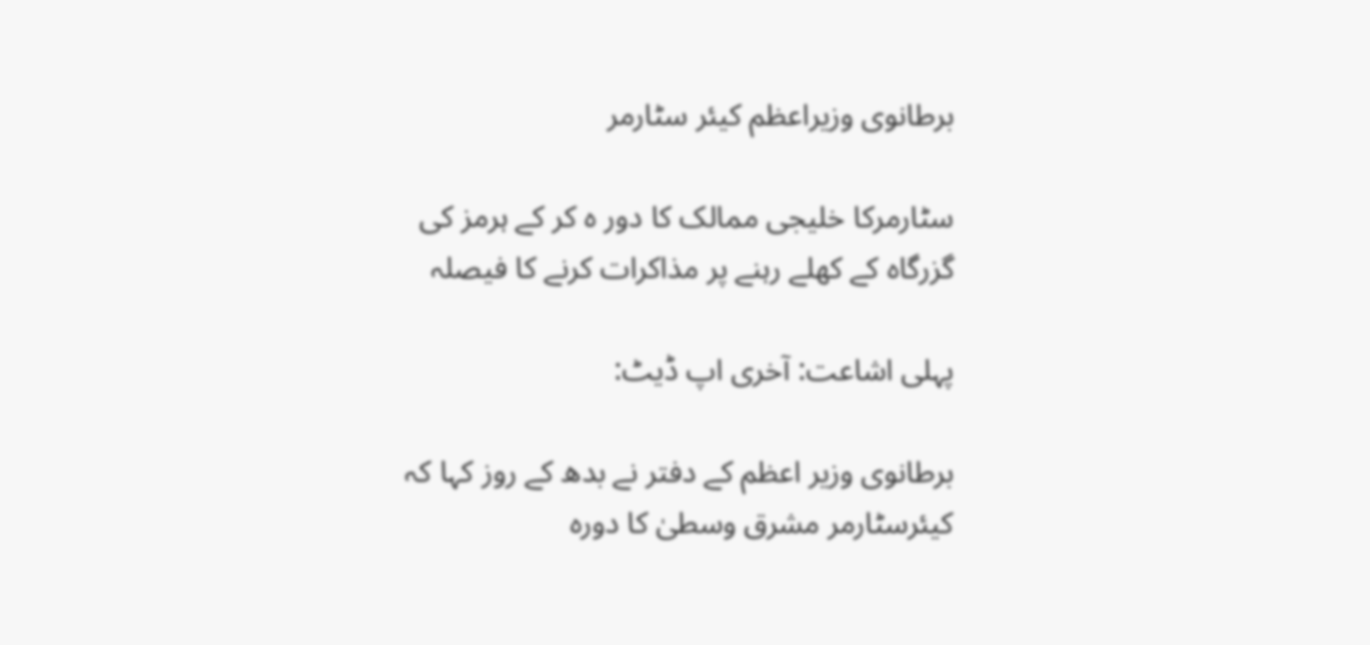برطانوی وزیراعظم کیئر سٹارمر

سٹارمرکا خلیجی ممالک کا دور ہ کر کے ہرمز کی گزرگاہ کے کھلے رہنے پر مذاکرات کرنے کا فیصلہ

پہلی اشاعت: آخری اپ ڈیٹ:

برطانوی وزیر اعظم کے دفتر نے بدھ کے روز کہا کہ کیئرسٹارمر مشرق وسطیٰ کا دورہ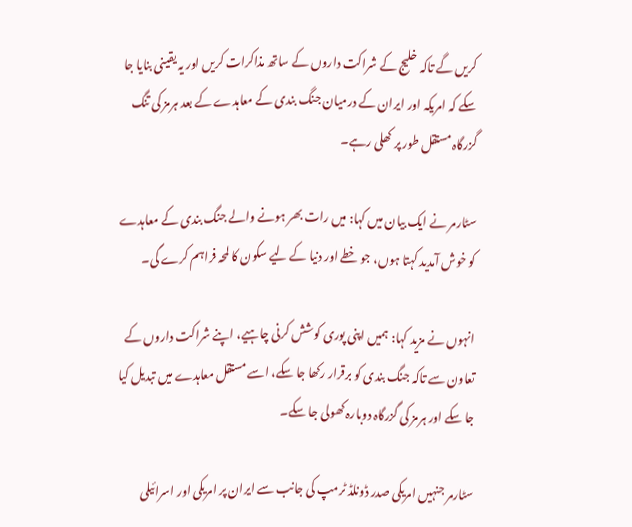کریں گے تاکہ خلیج کے شراکت داروں کے ساتھ مذاکرات کریں اور یہ یقینی بنایا جا سکے کہ امریکہ اور ایران کے درمیان جنگ بندی کے معاہدے کے بعد ہرمز کی تنگ گزرگاہ مستقل طور پر کھلی رہے۔

سٹارمر نے ایک بیان میں کہا: میں رات بھر ہونے والے جنگ بندی کے معاہدے کو خوش آمدید کہتا ہوں، جو خطے اور دنیا کے لیے سکون کا لمحہ فراہم کرے گی۔

انہوں نے مزید کہا: ہمیں اپنی پوری کوشش کرنی چاہیے، اپنے شراکت داروں کے تعاون سے تاکہ جنگ بندی کو برقرار رکھا جا سکے، اسے مستقل معاہدے میں تبدیل کیا جا سکے اور ہرمز کی گزرگاہ دوبارہ کھولی جا سکے۔

سٹارمر جنہیں امریکی صدر ڈونلڈ ٹرمپ کی جانب سے ایران پر امریکی اور اسرائیلی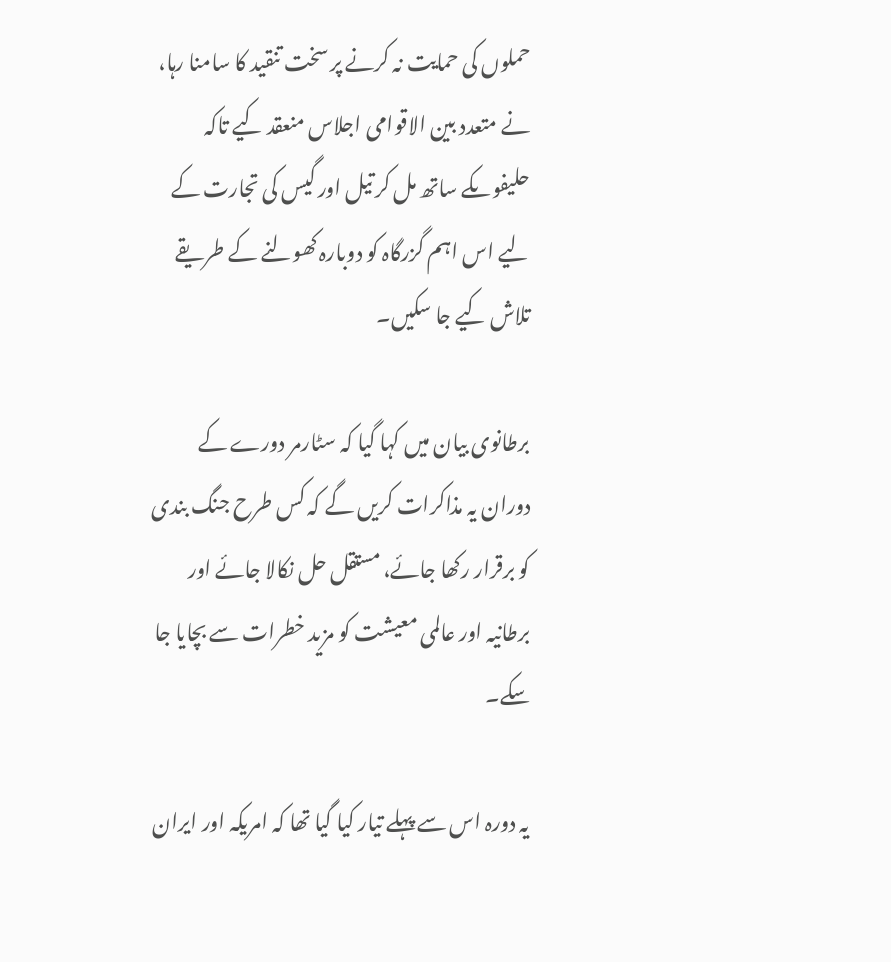حملوں کی حمایت نہ کرنے پر سخت تنقید کا سامنا رہا، نے متعدد بین الاقوامی اجلاس منعقد کیے تاکہ حلیفوںکے ساتھ مل کر تیل اور گیس کی تجارت کے لیے اس اہم گزرگاہ کو دوبارہ کھولنے کے طریقے تلاش کیے جا سکیں۔

برطانوی بیان میں کہا گیا کہ سٹارمر دورے کے دوران یہ مذاکرات کریں گے کہ کس طرح جنگ بندی کو برقرار رکھا جائے، مستقل حل نکالا جائے اور برطانیہ اور عالمی معیشت کو مزید خطرات سے بچایا جا سکے۔

یہ دورہ اس سے پہلے تیار کیا گیا تھا کہ امریکہ اور ایران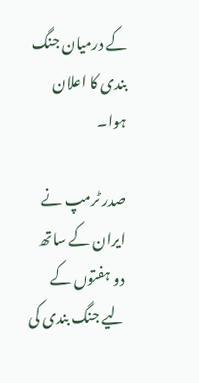کے درمیان جنگ بندی کا اعلان ہوا۔

صدر ٹرمپ نے ایران کے ساتھ دو ہفتوں کے لیے جنگ بندی کی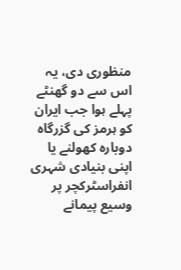منظوری دی، یہ اس سے دو گھنٹے پہلے ہوا جب ایران کو ہرمز کی گزرگاہ دوبارہ کھولنے یا اپنی بنیادی شہری انفراسٹرکچر پر وسیع پیمانے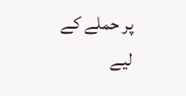پر حملے کے لیے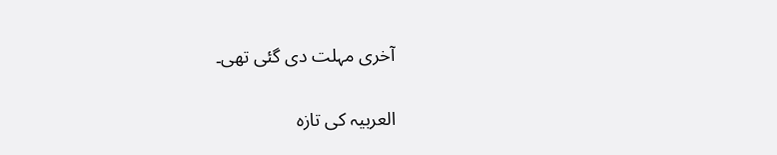آخری مہلت دی گئی تھی۔

العربیہ کی تازہ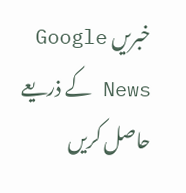خبریں Google News کے ذریعے حاصل کریں